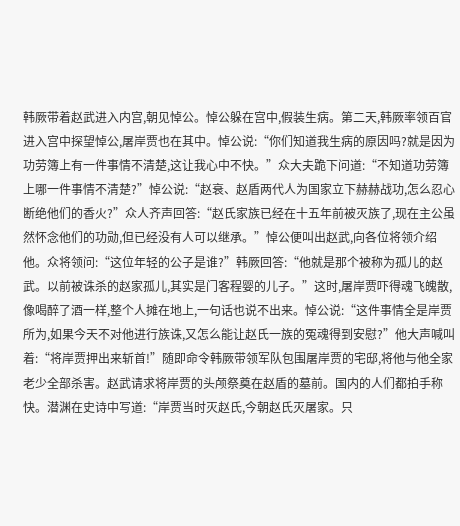韩厥带着赵武进入内宫,朝见悼公。悼公躲在宫中,假装生病。第二天,韩厥率领百官进入宫中探望悼公,屠岸贾也在其中。悼公说:“你们知道我生病的原因吗?就是因为功劳簿上有一件事情不清楚,这让我心中不快。”众大夫跪下问道:“不知道功劳簿上哪一件事情不清楚?”悼公说:“赵衰、赵盾两代人为国家立下赫赫战功,怎么忍心断绝他们的香火?”众人齐声回答:“赵氏家族已经在十五年前被灭族了,现在主公虽然怀念他们的功勋,但已经没有人可以继承。”悼公便叫出赵武,向各位将领介绍他。众将领问:“这位年轻的公子是谁?”韩厥回答:“他就是那个被称为孤儿的赵武。以前被诛杀的赵家孤儿,其实是门客程婴的儿子。”这时,屠岸贾吓得魂飞魄散,像喝醉了酒一样,整个人摊在地上,一句话也说不出来。悼公说:“这件事情全是岸贾所为,如果今天不对他进行族诛,又怎么能让赵氏一族的冤魂得到安慰?”他大声喊叫着:“将岸贾押出来斩首!”随即命令韩厥带领军队包围屠岸贾的宅邸,将他与他全家老少全部杀害。赵武请求将岸贾的头颅祭奠在赵盾的墓前。国内的人们都拍手称快。潜渊在史诗中写道:“岸贾当时灭赵氏,今朝赵氏灭屠家。只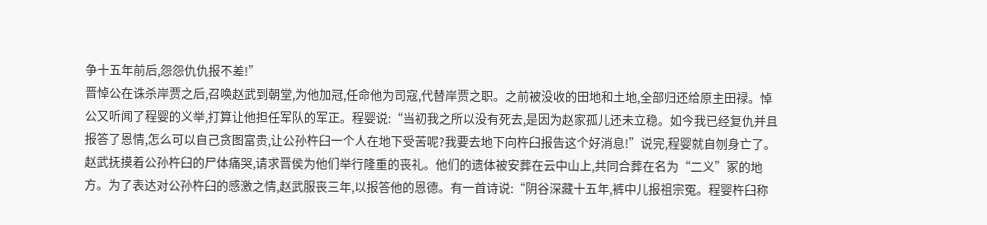争十五年前后,怨怨仇仇报不差!”
晋悼公在诛杀岸贾之后,召唤赵武到朝堂,为他加冠,任命他为司寇,代替岸贾之职。之前被没收的田地和土地,全部归还给原主田禄。悼公又听闻了程婴的义举,打算让他担任军队的军正。程婴说:“当初我之所以没有死去,是因为赵家孤儿还未立稳。如今我已经复仇并且报答了恩情,怎么可以自己贪图富贵,让公孙杵臼一个人在地下受苦呢?我要去地下向杵臼报告这个好消息!”说完,程婴就自刎身亡了。赵武抚摸着公孙杵臼的尸体痛哭,请求晋侯为他们举行隆重的丧礼。他们的遗体被安葬在云中山上,共同合葬在名为“二义”冢的地方。为了表达对公孙杵臼的感激之情,赵武服丧三年,以报答他的恩德。有一首诗说:“阴谷深藏十五年,裤中儿报祖宗冤。程婴杵臼称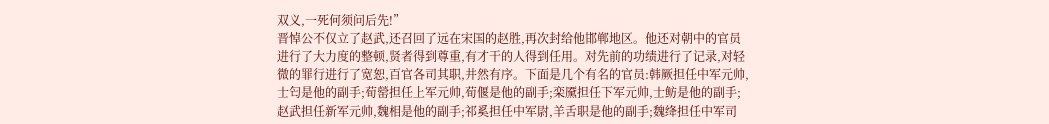双义,一死何须问后先!”
晋悼公不仅立了赵武,还召回了远在宋国的赵胜,再次封给他邯郸地区。他还对朝中的官员进行了大力度的整顿,贤者得到尊重,有才干的人得到任用。对先前的功绩进行了记录,对轻微的罪行进行了宽恕,百官各司其职,井然有序。下面是几个有名的官员:韩厥担任中军元帅,士匄是他的副手;荀罃担任上军元帅,荀偃是他的副手;栾黡担任下军元帅,士鲂是他的副手;赵武担任新军元帅,魏相是他的副手;祁奚担任中军尉,羊舌职是他的副手;魏绛担任中军司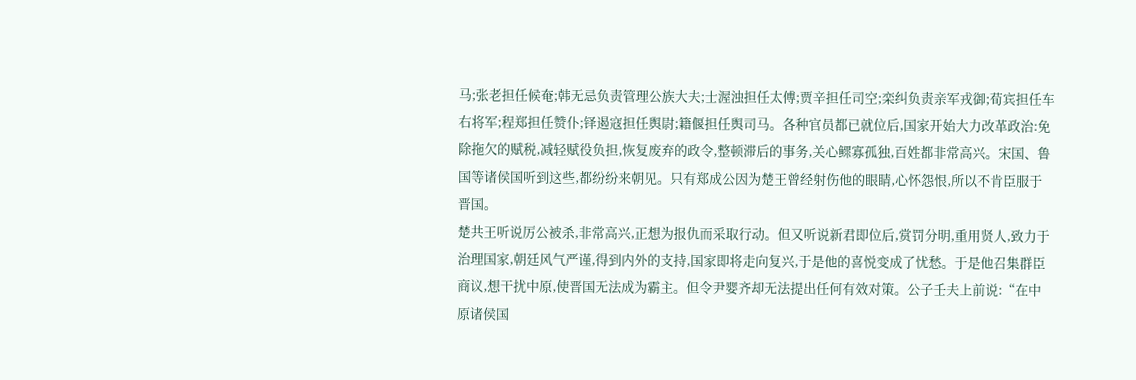马;张老担任候奄;韩无忌负责管理公族大夫;士渥浊担任太傅;贾辛担任司空;栾纠负责亲军戎御;荀宾担任车右将军;程郑担任赞仆;铎遏寇担任舆尉;籍偃担任舆司马。各种官员都已就位后,国家开始大力改革政治:免除拖欠的赋税,减轻赋役负担,恢复废弃的政令,整顿滞后的事务,关心鳏寡孤独,百姓都非常高兴。宋国、鲁国等诸侯国听到这些,都纷纷来朝见。只有郑成公因为楚王曾经射伤他的眼睛,心怀怨恨,所以不肯臣服于晋国。
楚共王听说厉公被杀,非常高兴,正想为报仇而采取行动。但又听说新君即位后,赏罚分明,重用贤人,致力于治理国家,朝廷风气严谨,得到内外的支持,国家即将走向复兴,于是他的喜悦变成了忧愁。于是他召集群臣商议,想干扰中原,使晋国无法成为霸主。但令尹婴齐却无法提出任何有效对策。公子壬夫上前说:“在中原诸侯国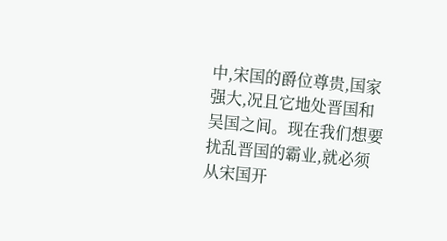中,宋国的爵位尊贵,国家强大,况且它地处晋国和吴国之间。现在我们想要扰乱晋国的霸业,就必须从宋国开